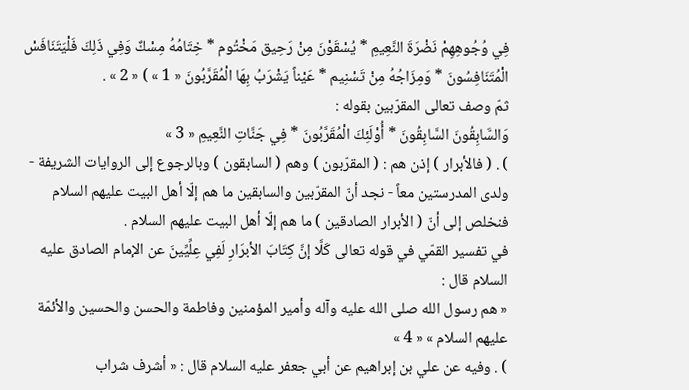فِي وُجُوهِهِمْ نَضْرَةَ النَّعِيمِ * يُسْقَوْنَ مِنْ رَحِيق مَخْتُوم * خِتَامُهُ مِسْكٌ وَفِي ذَلِكَ فَلْيَتَنَافَسْ الْمُتَنَافِسُونَ * وَمِزَاجُهُ مِنْ تَسْنِيم * عَيْناً يَشْرَبُ بِهَا الْمُقَرَّبُونَ « 1 » ) « 2 » .
ثمّ وصف تعالى المقرّبين بقوله :
وَالسَّابِقُونَ السَّابِقُونَ * أُوْلَئِكَ الْمُقَرَّبُونَ * فِي جَنَّاتِ النَّعِيمِ « 3 »
) . ( فالأبرار ) إذن هم : ( المقرّبون ) وهم ( السابقون ) وبالرجوع إلى الروايات الشريفة - ولدى المدرستين معاً - نجد أنّ المقرّبين والسابقين ما هم إلّا أهل البيت عليهم السلام فنخلص إلى أنّ ( الأبرار الصادقين ) ما هم إلّا أهل البيت عليهم السلام .
في تفسير القمّي في قوله تعالى كَلَّا إنَّ كِتَابَ الأبرَارِ لَفِي عِلِّيِّينَ عن الإمام الصادق عليه السلام قال :
« هم رسول الله صلى الله عليه وآله وأمير المؤمنين وفاطمة والحسن والحسين والأئمّة عليهم السلام » « 4 »
) . وفيه عن علي بن إبراهيم عن أبي جعفر عليه السلام قال : « أشرف شراب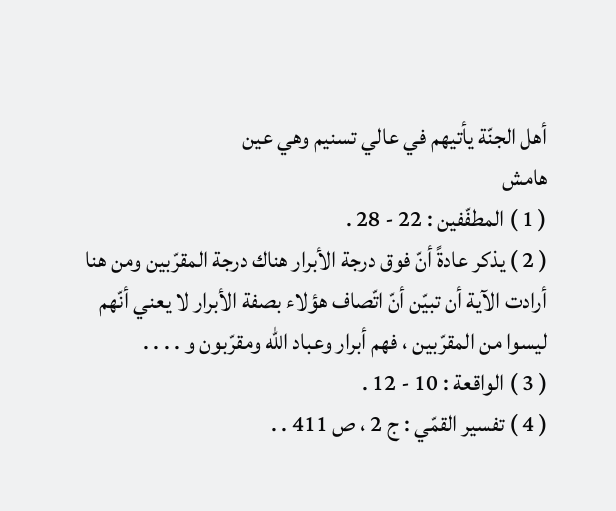أهل الجنّة يأتيهم في عالي تسنيم وهي عين
هامش
( 1 ) المطفّفين : 22 - 28 .
( 2 ) يذكر عادةً أنّ فوق درجة الأبرار هناك درجة المقرّبين ومن هنا أرادت الآية أن تبيّن أنّ اتّصاف هؤلاء بصفة الأبرار لا يعني أنّهم ليسوا من المقرّبين ، فهم أبرار وعباد الله ومقرّبون و . . . .
( 3 ) الواقعة : 10 - 12 .
( 4 ) تفسير القمّي : ج 2 ، ص 411 . .